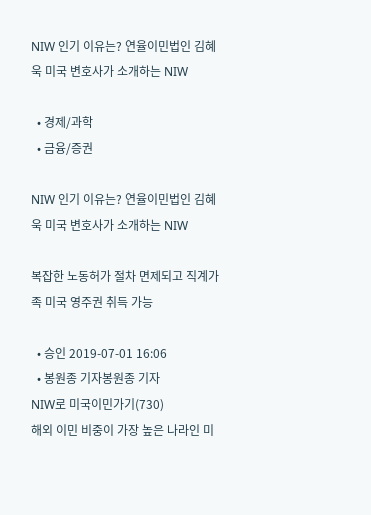NIW 인기 이유는? 연율이민법인 김혜욱 미국 변호사가 소개하는 NIW

  • 경제/과학
  • 금융/증권

NIW 인기 이유는? 연율이민법인 김혜욱 미국 변호사가 소개하는 NIW

복잡한 노동허가 절차 면제되고 직계가족 미국 영주권 취득 가능

  • 승인 2019-07-01 16:06
  • 봉원종 기자봉원종 기자
NIW로 미국이민가기(730)
해외 이민 비중이 가장 높은 나라인 미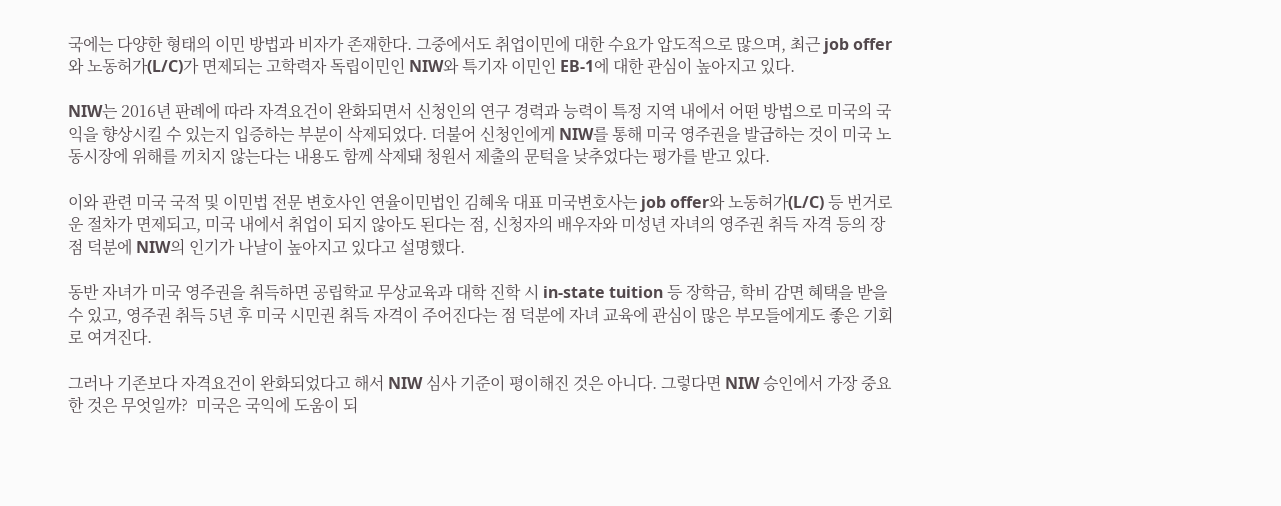국에는 다양한 형태의 이민 방법과 비자가 존재한다. 그중에서도 취업이민에 대한 수요가 압도적으로 많으며, 최근 job offer와 노동허가(L/C)가 면제되는 고학력자 독립이민인 NIW와 특기자 이민인 EB-1에 대한 관심이 높아지고 있다.

NIW는 2016년 판례에 따라 자격요건이 완화되면서 신청인의 연구 경력과 능력이 특정 지역 내에서 어떤 방법으로 미국의 국익을 향상시킬 수 있는지 입증하는 부분이 삭제되었다. 더불어 신청인에게 NIW를 통해 미국 영주권을 발급하는 것이 미국 노동시장에 위해를 끼치지 않는다는 내용도 함께 삭제돼 청원서 제출의 문턱을 낮추었다는 평가를 받고 있다.

이와 관련 미국 국적 및 이민법 전문 변호사인 연율이민법인 김혜욱 대표 미국변호사는 job offer와 노동허가(L/C) 등 번거로운 절차가 면제되고, 미국 내에서 취업이 되지 않아도 된다는 점, 신청자의 배우자와 미성년 자녀의 영주권 취득 자격 등의 장점 덕분에 NIW의 인기가 나날이 높아지고 있다고 설명했다.

동반 자녀가 미국 영주권을 취득하면 공립학교 무상교육과 대학 진학 시 in-state tuition 등 장학금, 학비 감면 혜택을 받을 수 있고, 영주권 취득 5년 후 미국 시민권 취득 자격이 주어진다는 점 덕분에 자녀 교육에 관심이 많은 부모들에게도 좋은 기회로 여겨진다.

그러나 기존보다 자격요건이 완화되었다고 해서 NIW 심사 기준이 평이해진 것은 아니다. 그렇다면 NIW 승인에서 가장 중요한 것은 무엇일까?  미국은 국익에 도움이 되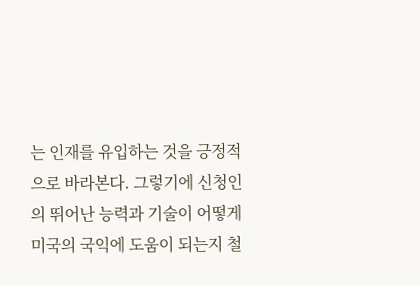는 인재를 유입하는 것을 긍정적으로 바라본다. 그렇기에 신청인의 뛰어난 능력과 기술이 어떻게 미국의 국익에 도움이 되는지 철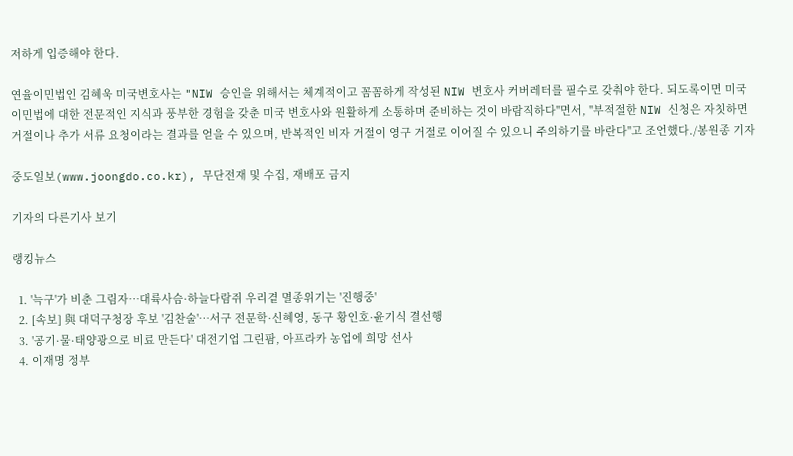저하게 입증해야 한다.

연율이민법인 김혜욱 미국변호사는 "NIW 승인을 위해서는 체계적이고 꼼꼼하게 작성된 NIW 변호사 커버레터를 필수로 갖춰야 한다. 되도록이면 미국 이민법에 대한 전문적인 지식과 풍부한 경험을 갖춘 미국 변호사와 원활하게 소통하며 준비하는 것이 바람직하다"면서, "부적절한 NIW 신청은 자칫하면 거절이나 추가 서류 요청이라는 결과를 얻을 수 있으며, 반복적인 비자 거절이 영구 거절로 이어질 수 있으니 주의하기를 바란다"고 조언했다./봉원종 기자

중도일보(www.joongdo.co.kr), 무단전재 및 수집, 재배포 금지

기자의 다른기사 보기

랭킹뉴스

  1. '늑구'가 비춘 그림자…대륙사슴·하늘다람쥐 우리곁 멸종위기는 '진행중'
  2. [속보] 與 대덕구청장 후보 '김찬술'…서구 전문학·신혜영, 동구 황인호·윤기식 결선행
  3. '공기·물·태양광으로 비료 만든다' 대전기업 그린팜, 아프라카 농업에 희망 선사
  4. 이재명 정부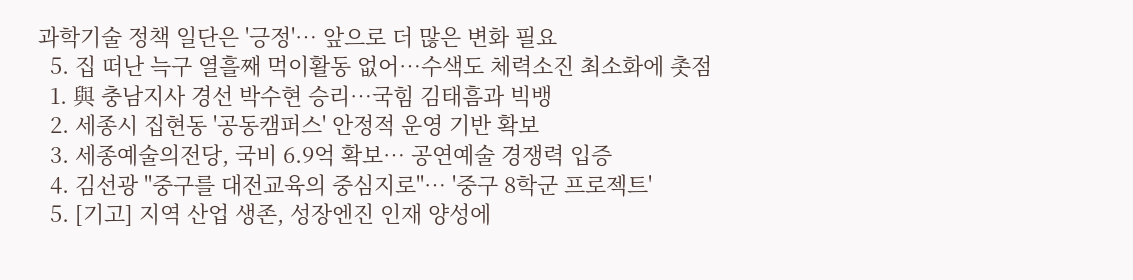과학기술 정책 일단은 '긍정'… 앞으로 더 많은 변화 필요
  5. 집 떠난 늑구 열흘째 먹이활동 없어…수색도 체력소진 최소화에 촛점
  1. 與 충남지사 경선 박수현 승리…국힘 김태흠과 빅뱅
  2. 세종시 집현동 '공동캠퍼스' 안정적 운영 기반 확보
  3. 세종예술의전당, 국비 6.9억 확보… 공연예술 경쟁력 입증
  4. 김선광 "중구를 대전교육의 중심지로"… '중구 8학군 프로젝트'
  5. [기고] 지역 산업 생존, 성장엔진 인재 양성에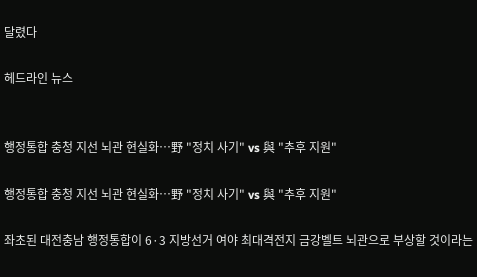달렸다

헤드라인 뉴스


행정통합 충청 지선 뇌관 현실화…野 "정치 사기" vs 與 "추후 지원"

행정통합 충청 지선 뇌관 현실화…野 "정치 사기" vs 與 "추후 지원"

좌초된 대전충남 행정통합이 6·3 지방선거 여야 최대격전지 금강벨트 뇌관으로 부상할 것이라는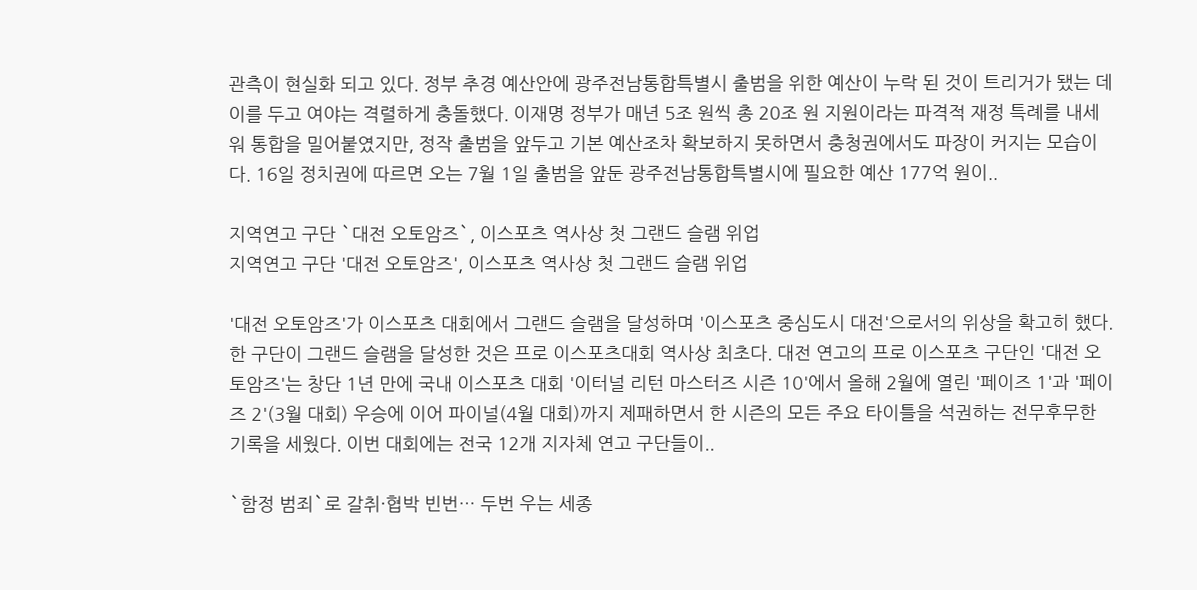관측이 현실화 되고 있다. 정부 추경 예산안에 광주전남통합특별시 출범을 위한 예산이 누락 된 것이 트리거가 됐는 데 이를 두고 여야는 격렬하게 충돌했다. 이재명 정부가 매년 5조 원씩 총 20조 원 지원이라는 파격적 재정 특례를 내세워 통합을 밀어붙였지만, 정작 출범을 앞두고 기본 예산조차 확보하지 못하면서 충청권에서도 파장이 커지는 모습이다. 16일 정치권에 따르면 오는 7월 1일 출범을 앞둔 광주전남통합특별시에 필요한 예산 177억 원이..

지역연고 구단 `대전 오토암즈`, 이스포츠 역사상 첫 그랜드 슬램 위업
지역연고 구단 '대전 오토암즈', 이스포츠 역사상 첫 그랜드 슬램 위업

'대전 오토암즈'가 이스포츠 대회에서 그랜드 슬램을 달성하며 '이스포츠 중심도시 대전'으로서의 위상을 확고히 했다. 한 구단이 그랜드 슬램을 달성한 것은 프로 이스포츠대회 역사상 최초다. 대전 연고의 프로 이스포츠 구단인 '대전 오토암즈'는 창단 1년 만에 국내 이스포츠 대회 '이터널 리턴 마스터즈 시즌 10'에서 올해 2월에 열린 '페이즈 1'과 '페이즈 2'(3월 대회) 우승에 이어 파이널(4월 대회)까지 제패하면서 한 시즌의 모든 주요 타이틀을 석권하는 전무후무한 기록을 세웠다. 이번 대회에는 전국 12개 지자체 연고 구단들이..

`함정 범죄`로 갈취·협박 빈번… 두번 우는 세종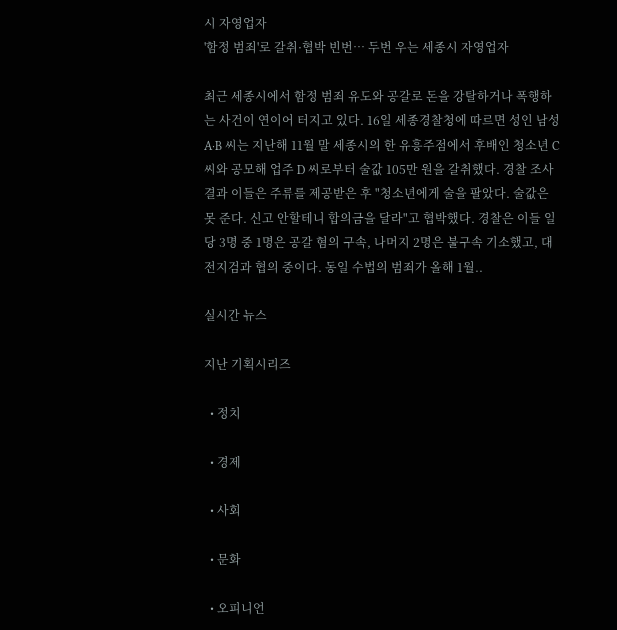시 자영업자
'함정 범죄'로 갈취·협박 빈번… 두번 우는 세종시 자영업자

최근 세종시에서 함정 범죄 유도와 공갈로 돈을 강탈하거나 폭행하는 사건이 연이어 터지고 있다. 16일 세종경찰청에 따르면 성인 남성 A·B 씨는 지난해 11월 말 세종시의 한 유흥주점에서 후배인 청소년 C 씨와 공모해 업주 D 씨로부터 술값 105만 원을 갈취했다. 경찰 조사 결과 이들은 주류를 제공받은 후 "청소년에게 술을 팔았다. 술값은 못 준다. 신고 안할테니 합의금을 달라"고 협박했다. 경찰은 이들 일당 3명 중 1명은 공갈 혐의 구속, 나머지 2명은 불구속 기소했고, 대전지검과 협의 중이다. 동일 수법의 범죄가 올해 1월..

실시간 뉴스

지난 기획시리즈

  • 정치

  • 경제

  • 사회

  • 문화

  • 오피니언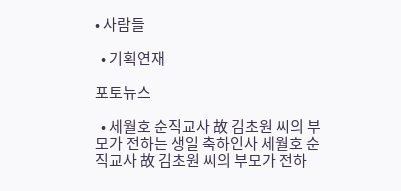• 사람들

  • 기획연재

포토뉴스

  • 세월호 순직교사 故 김초원 씨의 부모가 전하는 생일 축하인사 세월호 순직교사 故 김초원 씨의 부모가 전하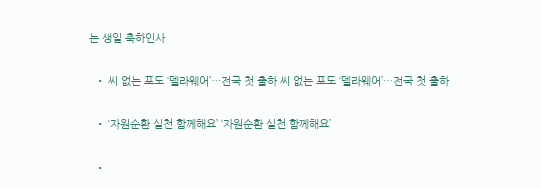는 생일 축하인사

  • 씨 없는 포도 ‘델라웨어’…전국 첫 출하 씨 없는 포도 ‘델라웨어’…전국 첫 출하

  • ‘자원순환 실천 함께해요’ ‘자원순환 실천 함께해요’

  •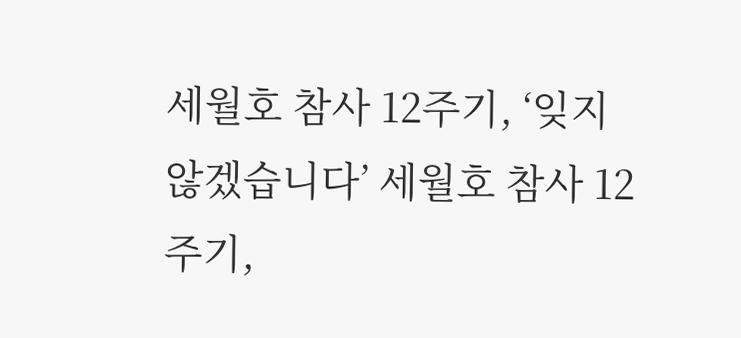세월호 참사 12주기, ‘잊지 않겠습니다’ 세월호 참사 12주기,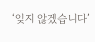‘잊지 않겠습니다’